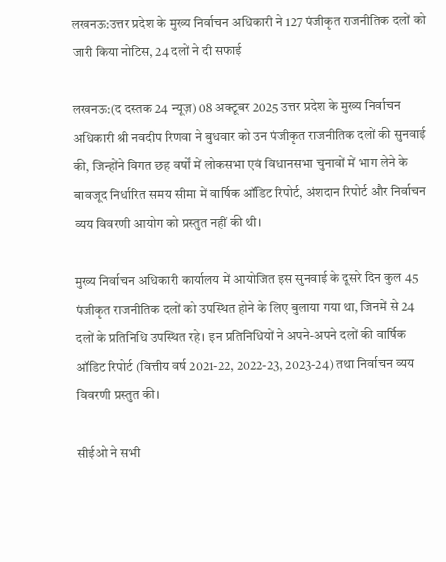लखनऊ:उत्तर प्रदेश के मुख्य निर्वाचन अधिकारी ने 127 पंजीकृत राजनीतिक दलों को जारी किया नोटिस, 24 दलों ने दी सफाई

लखनऊ:(द दस्तक 24 न्यूज़) 08 अक्टूबर 2025 उत्तर प्रदेश के मुख्य निर्वाचन अधिकारी श्री नवदीप रिणवा ने बुधवार को उन पंजीकृत राजनीतिक दलों की सुनवाई की, जिन्होंने विगत छह वर्षों में लोकसभा एवं विधानसभा चुनावों में भाग लेने के बावजूद निर्धारित समय सीमा में वार्षिक ऑडिट रिपोर्ट, अंशदान रिपोर्ट और निर्वाचन व्यय विवरणी आयोग को प्रस्तुत नहीं की थी।

मुख्य निर्वाचन अधिकारी कार्यालय में आयोजित इस सुनवाई के दूसरे दिन कुल 45 पंजीकृत राजनीतिक दलों को उपस्थित होने के लिए बुलाया गया था, जिनमें से 24 दलों के प्रतिनिधि उपस्थित रहे। इन प्रतिनिधियों ने अपने-अपने दलों की वार्षिक ऑडिट रिपोर्ट (वित्तीय वर्ष 2021-22, 2022-23, 2023-24) तथा निर्वाचन व्यय विवरणी प्रस्तुत की।

सीईओ ने सभी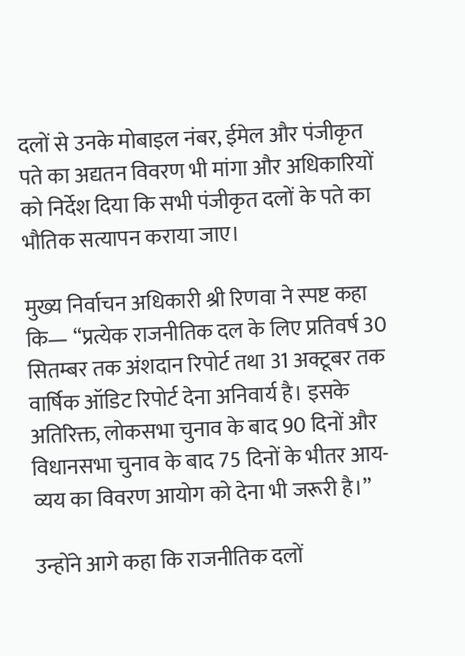दलों से उनके मोबाइल नंबर, ईमेल और पंजीकृत पते का अद्यतन विवरण भी मांगा और अधिकारियों को निर्देश दिया कि सभी पंजीकृत दलों के पते का भौतिक सत्यापन कराया जाए।

मुख्य निर्वाचन अधिकारी श्री रिणवा ने स्पष्ट कहा कि— “प्रत्येक राजनीतिक दल के लिए प्रतिवर्ष 30 सितम्बर तक अंशदान रिपोर्ट तथा 31 अक्टूबर तक वार्षिक ऑडिट रिपोर्ट देना अनिवार्य है। इसके अतिरिक्त, लोकसभा चुनाव के बाद 90 दिनों और विधानसभा चुनाव के बाद 75 दिनों के भीतर आय-व्यय का विवरण आयोग को देना भी जरूरी है।”

उन्होंने आगे कहा कि राजनीतिक दलों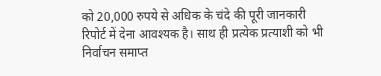को 20,000 रुपये से अधिक के चंदे की पूरी जानकारी रिपोर्ट में देना आवश्यक है। साथ ही प्रत्येक प्रत्याशी को भी निर्वाचन समाप्त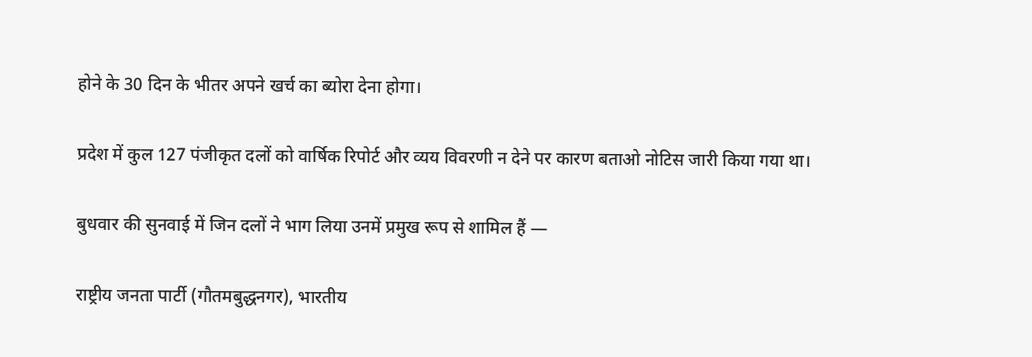होने के 30 दिन के भीतर अपने खर्च का ब्योरा देना होगा।

प्रदेश में कुल 127 पंजीकृत दलों को वार्षिक रिपोर्ट और व्यय विवरणी न देने पर कारण बताओ नोटिस जारी किया गया था।

बुधवार की सुनवाई में जिन दलों ने भाग लिया उनमें प्रमुख रूप से शामिल हैं —

राष्ट्रीय जनता पार्टी (गौतमबुद्धनगर), भारतीय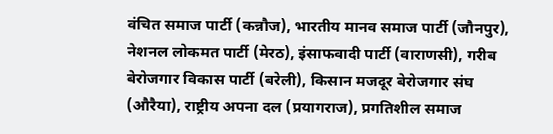वंचित समाज पार्टी (कन्नौज), भारतीय मानव समाज पार्टी (जौनपुर), नेशनल लोकमत पार्टी (मेरठ), इंसाफवादी पार्टी (वाराणसी), गरीब बेरोजगार विकास पार्टी (बरेली), किसान मजदूर बेरोजगार संघ (औरैया), राष्ट्रीय अपना दल (प्रयागराज), प्रगतिशील समाज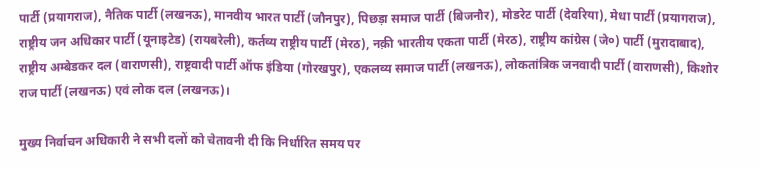पार्टी (प्रयागराज), नैतिक पार्टी (लखनऊ), मानवीय भारत पार्टी (जौनपुर), पिछड़ा समाज पार्टी (बिजनौर), मोडरेट पार्टी (देवरिया), मेधा पार्टी (प्रयागराज), राष्ट्रीय जन अधिकार पार्टी (यूनाइटेड) (रायबरेली), कर्तव्य राष्ट्रीय पार्टी (मेरठ), नक़ी भारतीय एकता पार्टी (मेरठ), राष्ट्रीय कांग्रेस (जे०) पार्टी (मुरादाबाद), राष्ट्रीय अम्बेडकर दल (वाराणसी), राष्ट्रवादी पार्टी ऑफ इंडिया (गोरखपुर), एकलव्य समाज पार्टी (लखनऊ), लोकतांत्रिक जनवादी पार्टी (वाराणसी), किशोर राज पार्टी (लखनऊ) एवं लोक दल (लखनऊ)।

मुख्य निर्वाचन अधिकारी ने सभी दलों को चेतावनी दी कि निर्धारित समय पर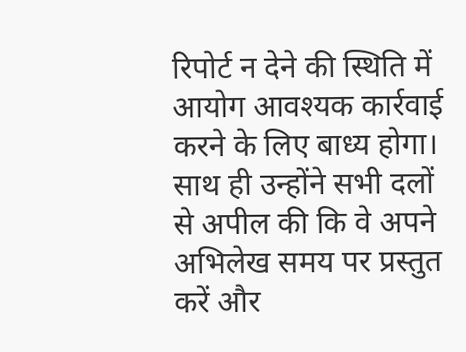रिपोर्ट न देने की स्थिति में आयोग आवश्यक कार्रवाई करने के लिए बाध्य होगा। साथ ही उन्होंने सभी दलों से अपील की कि वे अपने अभिलेख समय पर प्रस्तुत करें और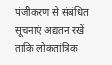पंजीकरण से संबंधित सूचनाएं अद्यतन रखें ताकि लोकतांत्रिक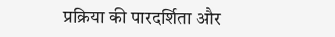प्रक्रिया की पारदर्शिता और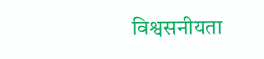विश्वसनीयता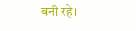बनी रहे।